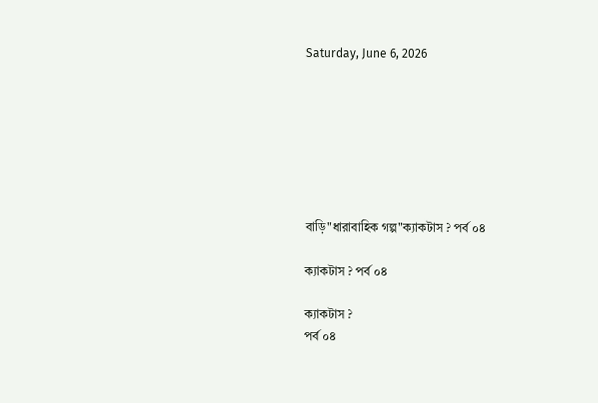Saturday, June 6, 2026







বাড়ি"ধারাবাহিক গল্প"ক্যাকটাস ? পর্ব ০৪

ক্যাকটাস ? পর্ব ০৪

ক্যাকটাস ?
পর্ব ০৪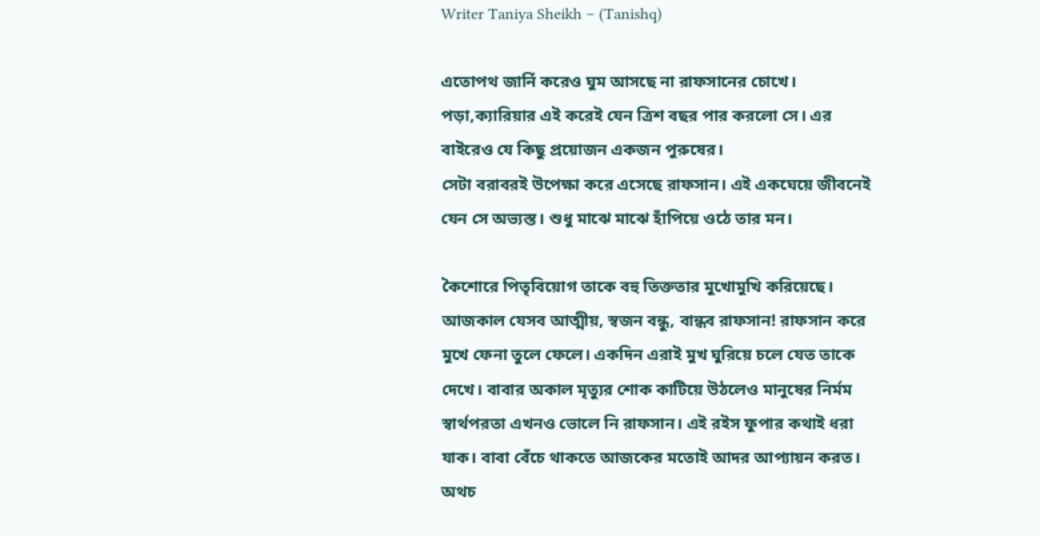Writer Taniya Sheikh – (Tanishq)

এতোপথ জার্নি করেও ঘুম আসছে না রাফসানের চোখে। পড়া,ক্যারিয়ার এই করেই যেন ত্রিশ বছর পার করলো সে। এর বাইরেও যে কিছু প্রয়োজন একজন পুরুষের।
সেটা বরাবরই উপেক্ষা করে এসেছে রাফসান। এই একঘেয়ে জীবনেই যেন সে অভ্যস্ত। শুধু মাঝে মাঝে হাঁপিয়ে ওঠে তার মন।

কৈশোরে পিতৃবিয়োগ তাকে বহু তিক্ততার মুখোমুখি করিয়েছে। আজকাল যেসব আত্মীয়, স্বজন বন্ধু, বান্ধব রাফসান! রাফসান করে মুখে ফেনা তুলে ফেলে। একদিন এরাই মুখ ঘুরিয়ে চলে যেত তাকে দেখে। বাবার অকাল মৃত্যুর শোক কাটিয়ে উঠলেও মানুষের নির্মম স্বার্থপরতা এখনও ভোলে নি রাফসান। এই রইস ফুপার কথাই ধরা যাক। বাবা বেঁচে থাকতে আজকের মতোই আদর আপ্যায়ন করত। অথচ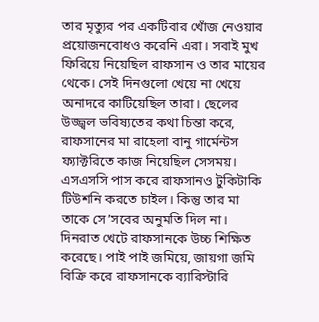তার মৃত্যুর পর একটিবার খোঁজ নেওয়ার প্রয়োজনবোধও করেনি এরা। সবাই মুখ ফিরিয়ে নিয়েছিল রাফসান ও তার মায়ের থেকে। সেই দিনগুলো খেয়ে না খেয়ে অনাদরে কাটিয়েছিল তারা। ছেলের উজ্জ্বল ভবিষ্যতের কথা চিন্তা করে, রাফসানের মা রাহেলা বানু গার্মেন্টস ফ্যাক্টরিতে কাজ নিয়েছিল সেসময়। এসএসসি পাস করে রাফসানও টুকিটাকি টিউশনি করতে চাইল। কিন্তু তার মা তাকে সে’সবের অনুমতি দিল না। দিনরাত খেটে রাফসানকে উচ্চ শিক্ষিত করেছে। পাই পাই জমিয়ে, জায়গা জমি বিক্রি করে রাফসানকে ব্যারিস্টারি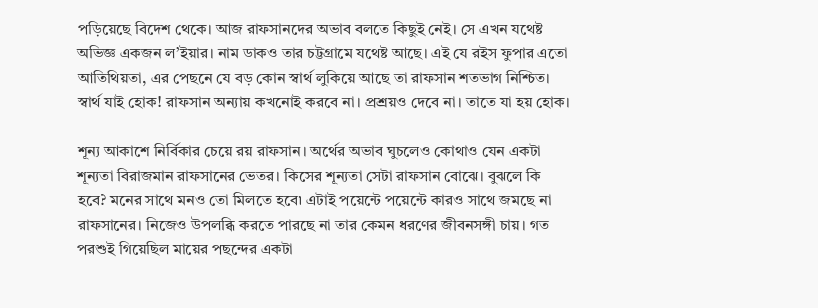পড়িয়েছে বিদেশ থেকে। আজ রাফসানদের অভাব বলতে কিছুই নেই। সে এখন যথেষ্ট অভিজ্ঞ একজন ল’ইয়ার। নাম ডাকও তার চট্টগ্রামে যথেষ্ট আছে। এই যে রইস ফুপার এতো আতিথিয়তা, এর পেছনে যে বড় কোন স্বার্থ লুকিয়ে আছে তা রাফসান শতভাগ নিশ্চিত।
স্বার্থ যাই হোক! রাফসান অন্যায় কখনোই করবে না। প্রশ্রয়ও দেবে না। তাতে যা হয় হোক।

শূন্য আকাশে নির্বিকার চেয়ে রয় রাফসান। অর্থের অভাব ঘুচলেও কোথাও যেন একটা শূন্যতা বিরাজমান রাফসানের ভেতর। কিসের শূন্যতা সেটা রাফসান বোঝে। বুঝলে কি হবে? মনের সাথে মনও তো মিলতে হবে৷ এটাই পয়েন্টে পয়েন্টে কারও সাথে জমছে না রাফসানের। নিজেও উপলব্ধি করতে পারছে না তার কেমন ধরণের জীবনসঙ্গী চায়। গত পরশুই গিয়েছিল মায়ের পছন্দের একটা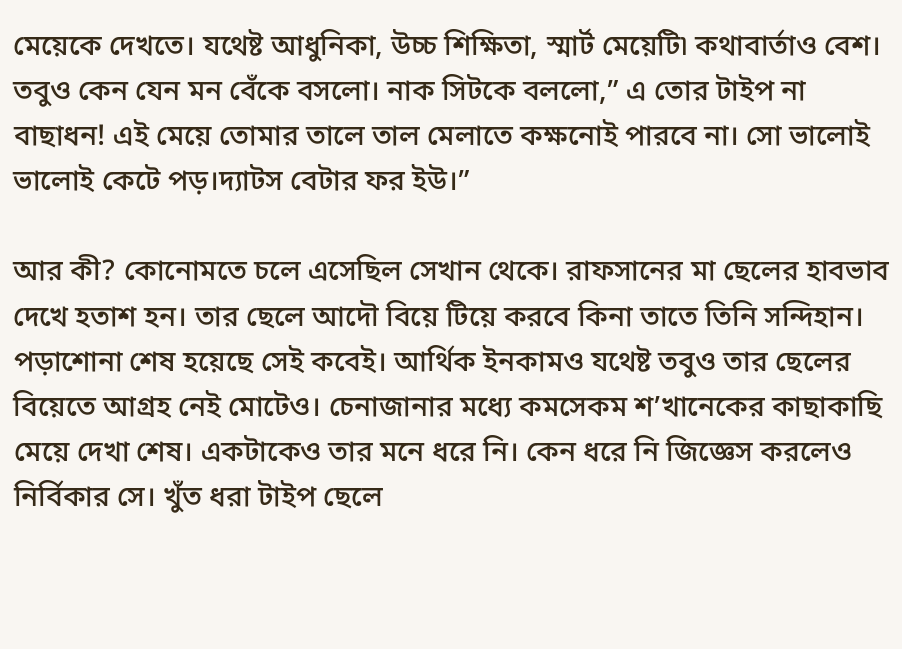মেয়েকে দেখতে। যথেষ্ট আধুনিকা, উচ্চ শিক্ষিতা, স্মার্ট মেয়েটি৷ কথাবার্তাও বেশ। তবুও কেন যেন মন বেঁকে বসলো। নাক সিটকে বললো,” এ তোর টাইপ না বাছাধন! এই মেয়ে তোমার তালে তাল মেলাতে কক্ষনোই পারবে না। সো ভালোই ভালোই কেটে পড়।দ্যাটস বেটার ফর ইউ।”

আর কী? কোনোমতে চলে এসেছিল সেখান থেকে। রাফসানের মা ছেলের হাবভাব দেখে হতাশ হন। তার ছেলে আদৌ বিয়ে টিয়ে করবে কিনা তাতে তিনি সন্দিহান। পড়াশোনা শেষ হয়েছে সেই কবেই। আর্থিক ইনকামও যথেষ্ট তবুও তার ছেলের বিয়েতে আগ্রহ নেই মোটেও। চেনাজানার মধ্যে কমসেকম শ’খানেকের কাছাকাছি মেয়ে দেখা শেষ। একটাকেও তার মনে ধরে নি। কেন ধরে নি জিজ্ঞেস করলেও নির্বিকার সে। খুঁত ধরা টাইপ ছেলে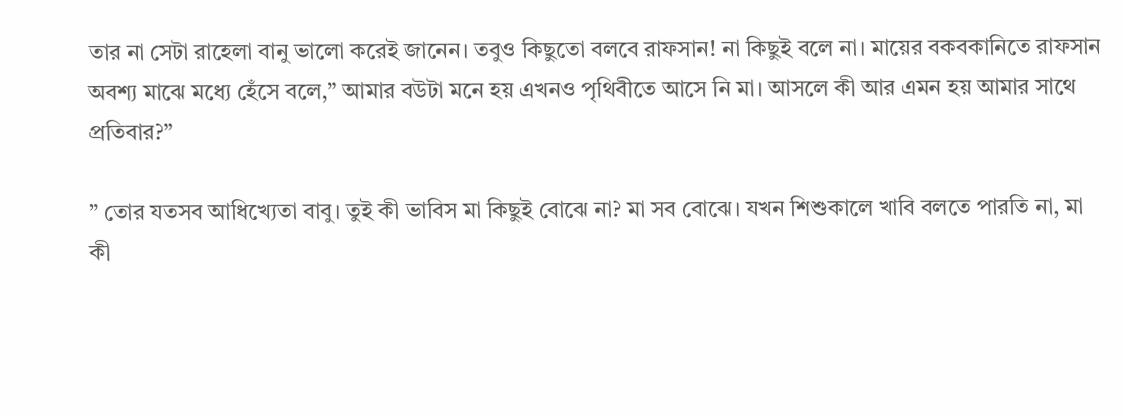তার না সেটা রাহেলা বানু ভালো করেই জানেন। তবুও কিছুতো বলবে রাফসান! না কিছুই বলে না। মায়ের বকবকানিতে রাফসান অবশ্য মাঝে মধ্যে হেঁসে বলে,” আমার বউটা মনে হয় এখনও পৃথিবীতে আসে নি মা। আসলে কী আর এমন হয় আমার সাথে প্রতিবার?”

” তোর যতসব আধিখ্যেতা বাবু। তুই কী ভাবিস মা কিছুই বোঝে না? মা সব বোঝে। যখন শিশুকালে খাবি বলতে পারতি না, মা কী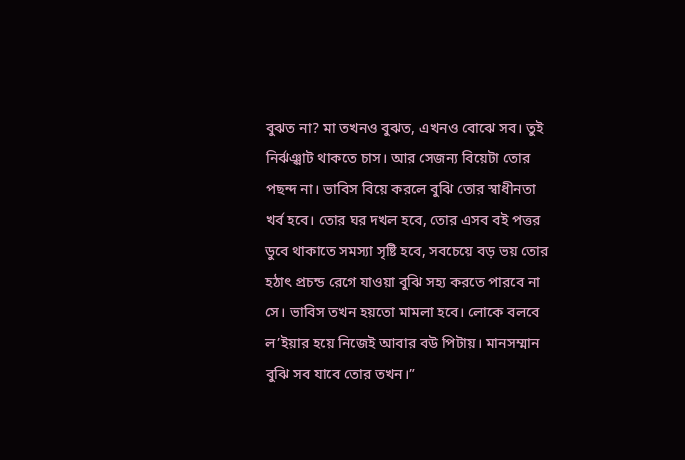বুঝত না? মা তখনও বুঝত, এখনও বোঝে সব। তুই নির্ঝঞ্ঝাট থাকতে চাস। আর সেজন্য বিয়েটা তোর পছন্দ না। ভাবিস বিয়ে করলে বুঝি তোর স্বাধীনতা খর্ব হবে। তোর ঘর দখল হবে, তোর এসব বই পত্তর ডুবে থাকাতে সমস্যা সৃষ্টি হবে, সবচেয়ে বড় ভয় তোর হঠাৎ প্রচন্ড রেগে যাওয়া বুঝি সহ্য করতে পারবে না সে। ভাবিস তখন হয়তো মামলা হবে। লোকে বলবে ল’ইয়ার হয়ে নিজেই আবার বউ পিটায়। মানসম্মান বুঝি সব যাবে তোর তখন।”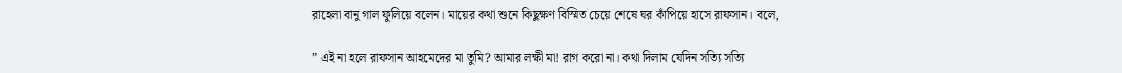রাহেলা বানু গাল ফুলিয়ে বলেন। মায়ের কথা শুনে কিছুক্ষণ বিস্মিত চেয়ে শেষে ঘর কাঁপিয়ে হাসে রাফসান। বলে,

” এই না হলে রাফসান আহমেদের মা তুমি? আমার লক্ষী মা! রাগ করো না। কথা দিলাম যেদিন সত্যি সত্যি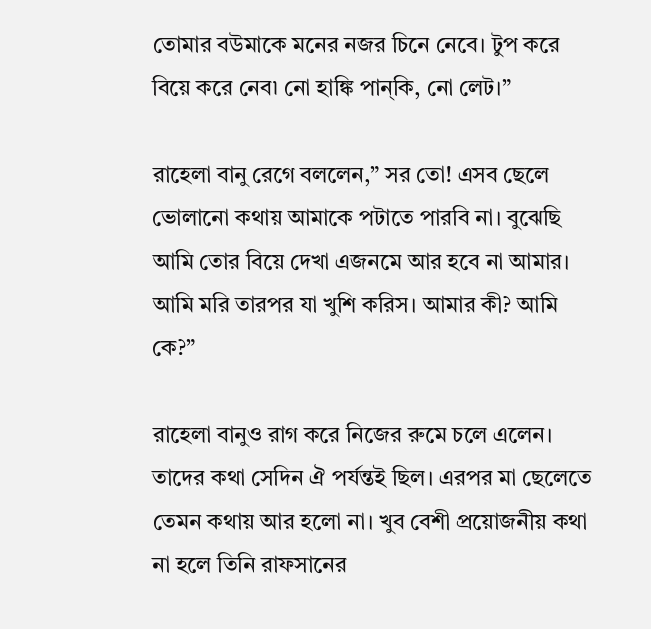তোমার বউমাকে মনের নজর চিনে নেবে। টুপ করে বিয়ে করে নেব৷ নো হাঙ্কি পান্কি, নো লেট।”

রাহেলা বানু রেগে বললেন,” সর তো! এসব ছেলে ভোলানো কথায় আমাকে পটাতে পারবি না। বুঝেছি আমি তোর বিয়ে দেখা এজনমে আর হবে না আমার। আমি মরি তারপর যা খুশি করিস। আমার কী? আমি কে?”

রাহেলা বানুও রাগ করে নিজের রুমে চলে এলেন। তাদের কথা সেদিন ঐ পর্যন্তই ছিল। এরপর মা ছেলেতে তেমন কথায় আর হলো না। খুব বেশী প্রয়োজনীয় কথা না হলে তিনি রাফসানের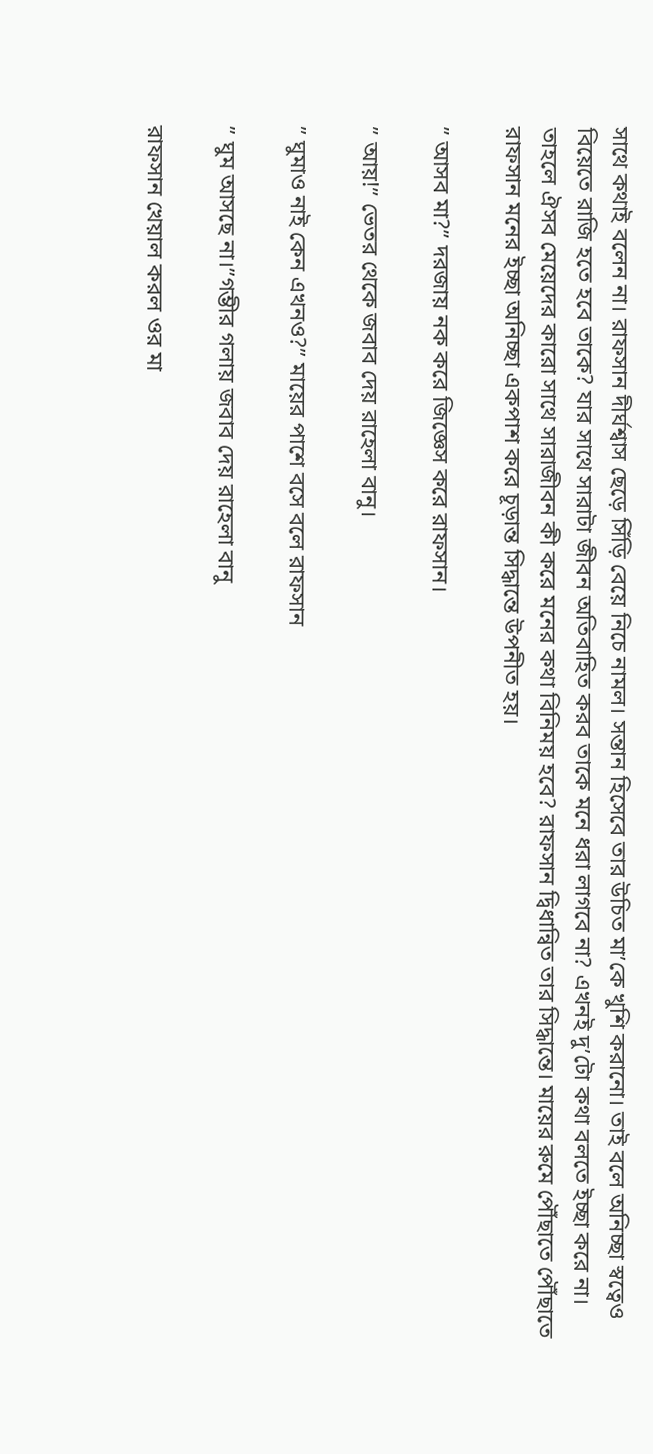সাথে কথাই বলেন না। রাফসান দীর্ঘশ্বাস ছেড়ে সিঁড়ি বেয়ে নিচে নামল। সন্তান হিসেবে তার উচিত মা’কে খুশি করানো। তাই বলে অনিচ্ছা স্বত্বেও বিয়েতে রাজি হতে হবে তাকে? যার সাথে সারাটা জীবন অতিবাহিত করব তাকে মনে ধরা লাগবে না? এখনই দু’টো কথা বলতে ইচ্ছা করে না। তাহলে ঐসব মেয়েদের কারো সাথে সারাজীবন কী করে মনের কথা বিনিময় হবে? রাফসান দ্বিধান্বিত তার সিদ্ধান্তে। মায়ের রুমে পৌঁছাতে পৌঁছাতে রাফসান মনের ইচ্ছা অনিচ্ছা একপাশ করে চূড়ান্ত সিদ্ধান্তে উপনীত হয়।

” আসব মা?” দরজায় নক করে জিজ্ঞেস করে রাফসান।

” আয়!” ভেতর থেকে জবাব দেয় রাহেলা বানু।

” ঘুমাও নাই কেন এখনও?” মায়ের পাশে বসে বলে রাফসান

” ঘুম আসছে না।”গম্ভীর গলায় জবাব দেয় রাহেলা বানু

রাফসান খেয়াল করল ওর মা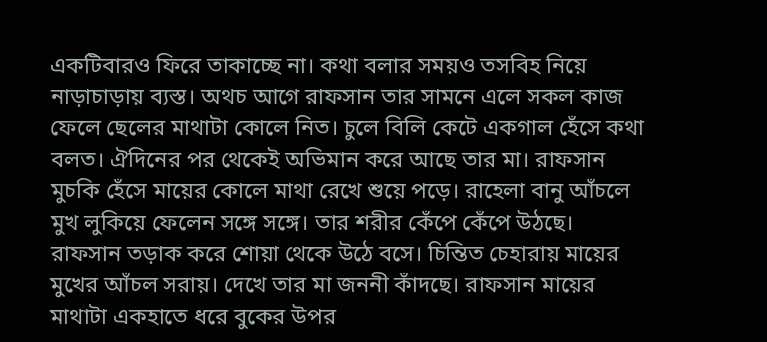একটিবারও ফিরে তাকাচ্ছে না। কথা বলার সময়ও তসবিহ নিয়ে নাড়াচাড়ায় ব্যস্ত। অথচ আগে রাফসান তার সামনে এলে সকল কাজ ফেলে ছেলের মাথাটা কোলে নিত। চুলে বিলি কেটে একগাল হেঁসে কথা বলত। ঐদিনের পর থেকেই অভিমান করে আছে তার মা। রাফসান মুচকি হেঁসে মায়ের কোলে মাথা রেখে শুয়ে পড়ে। রাহেলা বানু আঁচলে মুখ লুকিয়ে ফেলেন সঙ্গে সঙ্গে। তার শরীর কেঁপে কেঁপে উঠছে। রাফসান তড়াক করে শোয়া থেকে উঠে বসে। চিন্তিত চেহারায় মায়ের মুখের আঁচল সরায়। দেখে তার মা জননী কাঁদছে। রাফসান মায়ের মাথাটা একহাতে ধরে বুকের উপর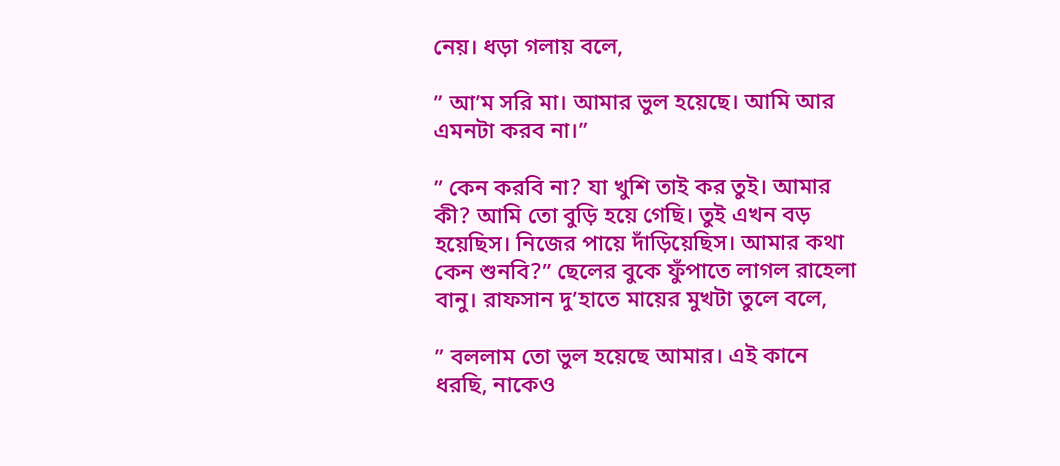নেয়। ধড়া গলায় বলে,

” আ’ম সরি মা। আমার ভুল হয়েছে। আমি আর এমনটা করব না।”

” কেন করবি না? যা খুশি তাই কর তুই। আমার কী? আমি তো বুড়ি হয়ে গেছি। তুই এখন বড় হয়েছিস। নিজের পায়ে দাঁড়িয়েছিস। আমার কথা কেন শুনবি?” ছেলের বুকে ফুঁপাতে লাগল রাহেলা বানু। রাফসান দু’হাতে মায়ের মুখটা তুলে বলে,

” বললাম তো ভুল হয়েছে আমার। এই কানে ধরছি, নাকেও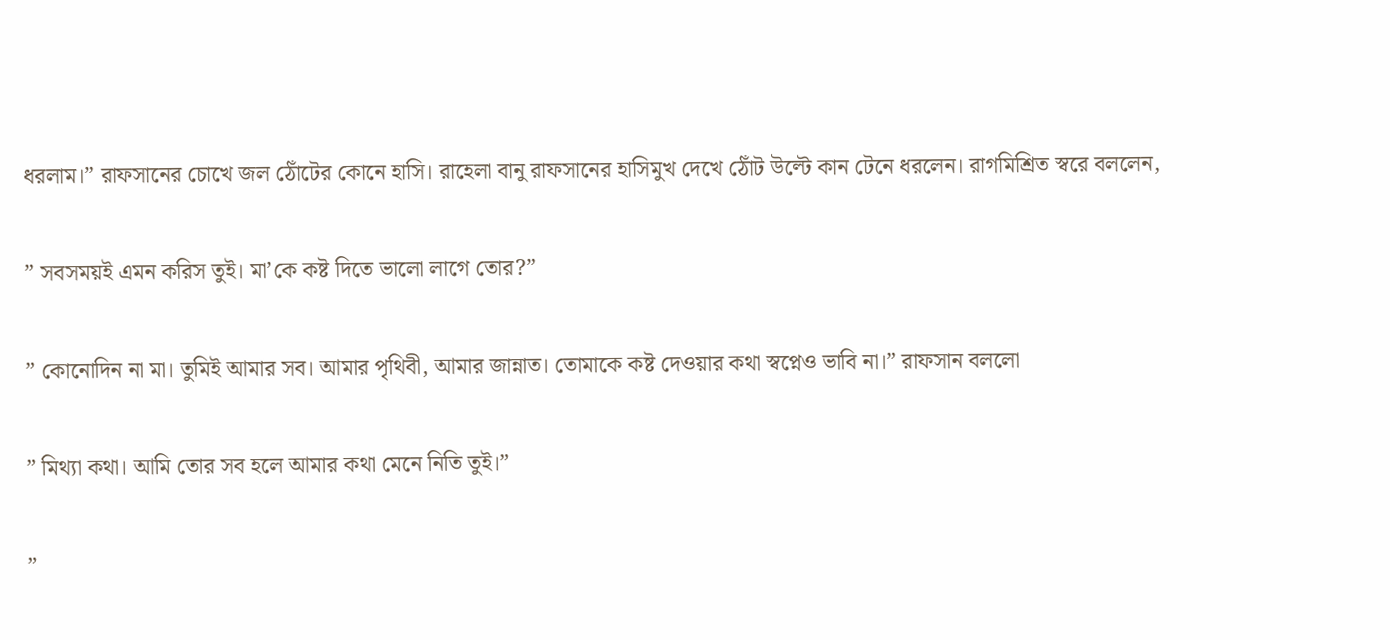ধরলাম।” রাফসানের চোখে জল ঠোঁটের কোনে হাসি। রাহেলা বানু রাফসানের হাসিমুখ দেখে ঠোঁট উল্টে কান টেনে ধরলেন। রাগমিশ্রিত স্বরে বললেন,

” সবসময়ই এমন করিস তুই। মা’কে কষ্ট দিতে ভালো লাগে তোর?”

” কোনোদিন না মা। তুমিই আমার সব। আমার পৃথিবী, আমার জান্নাত। তোমাকে কষ্ট দেওয়ার কথা স্বপ্নেও ভাবি না।” রাফসান বললো

” মিথ্যা কথা। আমি তোর সব হলে আমার কথা মেনে নিতি তুই।”

”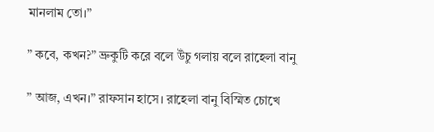মানলাম তো।”

” কবে, কখন?” ভ্রুকুটি করে বলে উঁচু গলায় বলে রাহেলা বানু

” আজ, এখন।” রাফসান হাসে। রাহেলা বানু বিস্মিত চোখে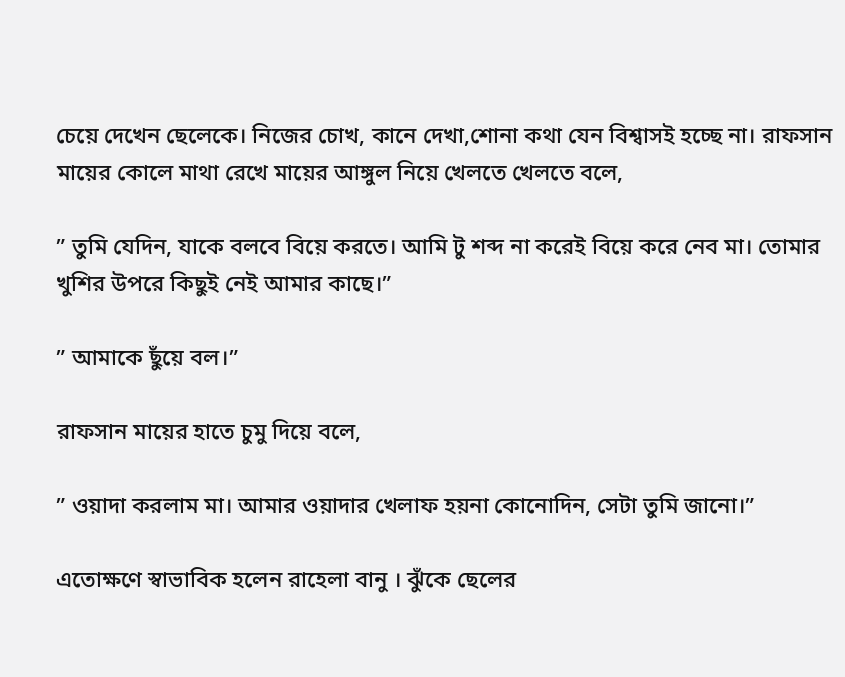চেয়ে দেখেন ছেলেকে। নিজের চোখ, কানে দেখা,শোনা কথা যেন বিশ্বাসই হচ্ছে না। রাফসান মায়ের কোলে মাথা রেখে মায়ের আঙ্গুল নিয়ে খেলতে খেলতে বলে,

” তুমি যেদিন, যাকে বলবে বিয়ে করতে। আমি টু শব্দ না করেই বিয়ে করে নেব মা। তোমার খুশির উপরে কিছুই নেই আমার কাছে।”

” আমাকে ছুঁয়ে বল।”

রাফসান মায়ের হাতে চুমু দিয়ে বলে,

” ওয়াদা করলাম মা। আমার ওয়াদার খেলাফ হয়না কোনোদিন, সেটা তুমি জানো।”

এতোক্ষণে স্বাভাবিক হলেন রাহেলা বানু । ঝুঁকে ছেলের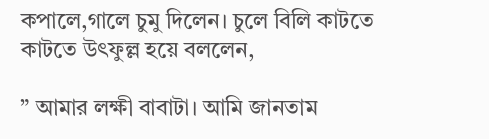কপালে,গালে চুমু দিলেন। চুলে বিলি কাটতে কাটতে উৎফুল্ল হয়ে বললেন,

” আমার লক্ষী বাবাটা। আমি জানতাম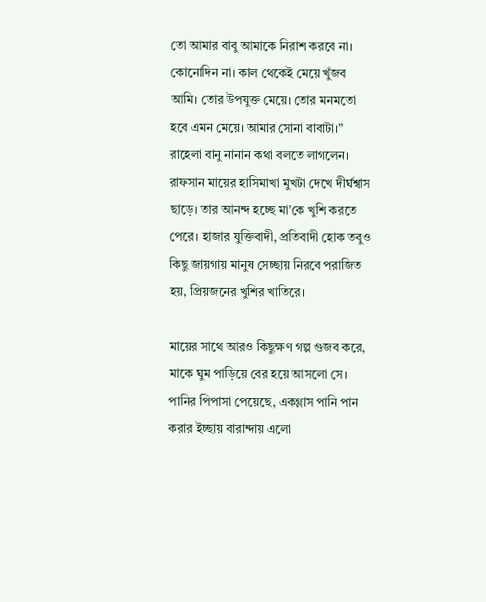তো আমার বাবু আমাকে নিরাশ করবে না। কোনোদিন না। কাল থেকেই মেয়ে খুঁজব আমি। তোর উপযুক্ত মেয়ে। তোর মনমতো হবে এমন মেয়ে। আমার সোনা বাবাটা।” রাহেলা বানু নানান কথা বলতে লাগলেন। রাফসান মায়ের হাসিমাখা মুখটা দেখে দীর্ঘশ্বাস ছাড়ে। তার আনন্দ হচ্ছে মা’কে খুশি করতে পেরে। হাজার যুক্তিবাদী, প্রতিবাদী হোক তবুও কিছু জায়গায় মানুষ সেচ্ছায় নিরবে পরাজিত হয়, প্রিয়জনের খুশির খাতিরে।

মায়ের সাথে আরও কিছুক্ষণ গল্প গুজব করে, মাকে ঘুম পাড়িয়ে বের হয়ে আসলো সে। পানির পিপাসা পেয়েছে, একগ্লাস পানি পান করার ইচ্ছায় বারান্দায় এলো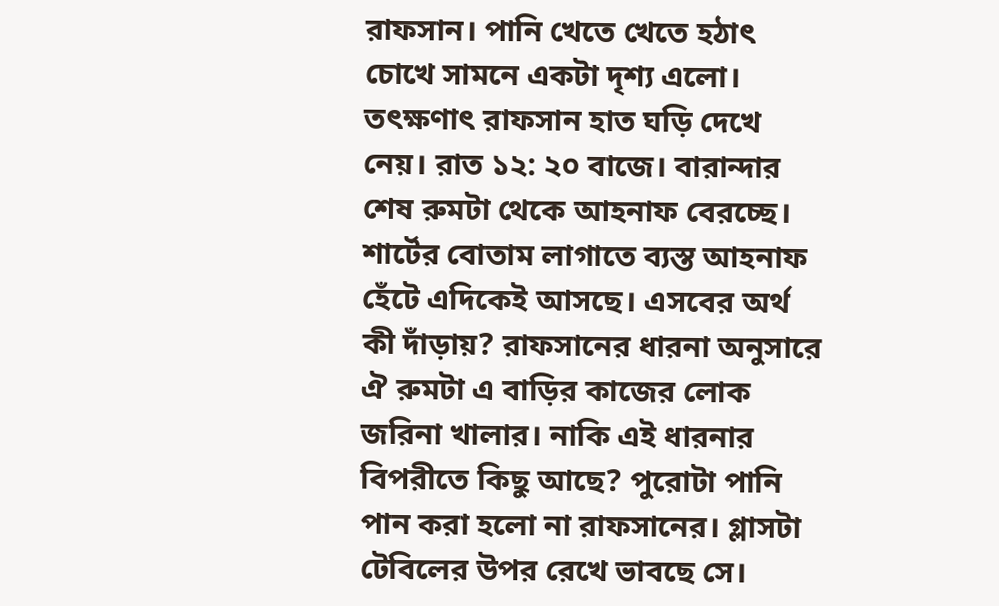রাফসান। পানি খেতে খেতে হঠাৎ চোখে সামনে একটা দৃশ্য এলো। তৎক্ষণাৎ রাফসান হাত ঘড়ি দেখে নেয়। রাত ১২: ২০ বাজে। বারান্দার শেষ রুমটা থেকে আহনাফ বেরচ্ছে। শার্টের বোতাম লাগাতে ব্যস্ত আহনাফ হেঁটে এদিকেই আসছে। এসবের অর্থ কী দাঁড়ায়? রাফসানের ধারনা অনুসারে ঐ রুমটা এ বাড়ির কাজের লোক জরিনা খালার। নাকি এই ধারনার বিপরীতে কিছু আছে? পুরোটা পানি পান করা হলো না রাফসানের। গ্লাসটা টেবিলের উপর রেখে ভাবছে সে।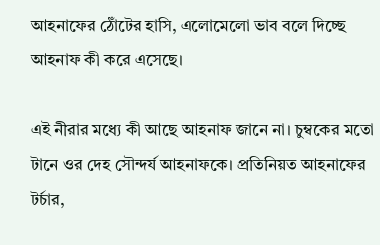আহনাফের ঠোঁটের হাসি, এলোমেলো ভাব বলে দিচ্ছে আহনাফ কী করে এসেছে।

এই নীরার মধ্যে কী আছে আহনাফ জানে না। চুম্বকের মতো টানে ওর দেহ সৌন্দর্য আহনাফকে। প্রতিনিয়ত আহনাফের টর্চার,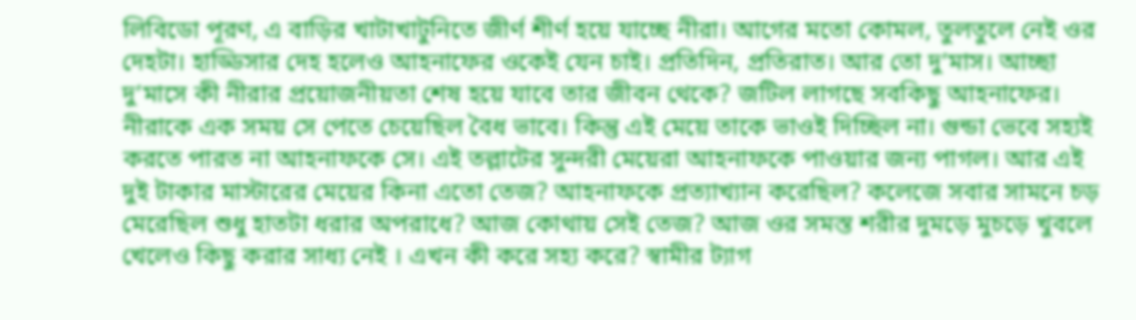লিবিডো পূরণ, এ বাড়ির খাটাখাটুনিতে জীর্ণ শীর্ণ হয়ে যাচ্ছে নীরা। আগের মতো কোমল, তুলতুলে নেই ওর দেহটা। হাড্ডিসার দেহ হলেও আহনাফের ওকেই যেন চাই। প্রতিদিন, প্রতিরাত। আর তো দু’মাস। আচ্ছা দু’মাসে কী নীরার প্রয়োজনীয়তা শেষ হয়ে যাবে তার জীবন থেকে? জটিল লাগছে সবকিছু আহনাফের। নীরাকে এক সময় সে পেতে চেয়েছিল বৈধ ভাবে। কিন্তু এই মেয়ে তাকে ভাওই দিচ্ছিল না। গুন্ডা ভেবে সহ্যই করতে পারত না আহনাফকে সে। এই তল্লাটের সুন্দরী মেয়েরা আহনাফকে পাওয়ার জন্য পাগল। আর এই দুই টাকার মাস্টারের মেয়ের কিনা এতো তেজ? আহনাফকে প্রত্যাখ্যান করেছিল? কলেজে সবার সামনে চড় মেরেছিল শুধু হাতটা ধরার অপরাধে? আজ কোথায় সেই তেজ? আজ ওর সমস্ত শরীর দুমড়ে মুচড়ে খুবলে খেলেও কিছু করার সাধ্য নেই । এখন কী করে সহ্য করে? স্বামীর ট্যাগ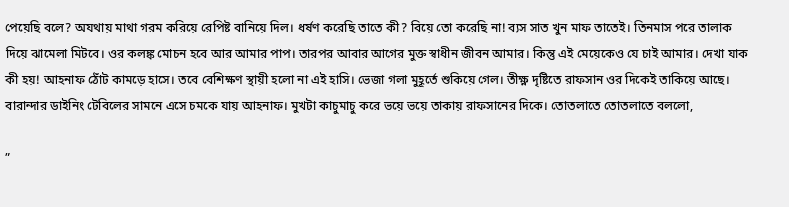পেয়েছি বলে? অযথায় মাথা গরম করিয়ে রেপিষ্ট বানিয়ে দিল। ধর্ষণ করেছি তাতে কী? বিয়ে তো করেছি না! ব্যস সাত খুন মাফ তাতেই। তিনমাস পরে তালাক দিয়ে ঝামেলা মিটবে। ওর কলঙ্ক মোচন হবে আর আমার পাপ। তারপর আবার আগের মুক্ত স্বাধীন জীবন আমার। কিন্তু এই মেয়েকেও যে চাই আমার। দেখা যাক কী হয়! আহনাফ ঠোঁট কামড়ে হাসে। তবে বেশিক্ষণ স্থায়ী হলো না এই হাসি। ভেজা গলা মুহূর্তে শুকিয়ে গেল। তীক্ষ্ণ দৃষ্টিতে রাফসান ওর দিকেই তাকিয়ে আছে। বারান্দার ডাইনিং টেবিলের সামনে এসে চমকে যায় আহনাফ। মুখটা কাচুমাচু করে ভয়ে ভয়ে তাকায় রাফসানের দিকে। তোতলাতে তোতলাতে বললো,

”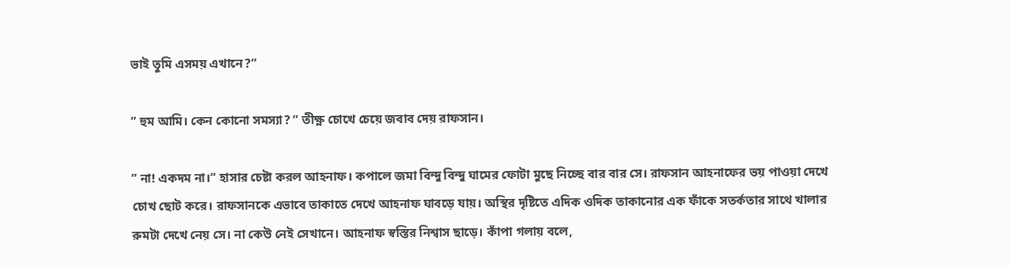ভাই তুমি এসময় এখানে?”

” হুম আমি। কেন কোনো সমস্যা? ” তীক্ষ্ণ চোখে চেয়ে জবাব দেয় রাফসান।

” না! একদম না।” হাসার চেষ্টা করল আহনাফ। কপালে জমা বিন্দু বিন্দু ঘামের ফোটা মুছে নিচ্ছে বার বার সে। রাফসান আহনাফের ভয় পাওয়া দেখে চোখ ছোট করে। রাফসানকে এভাবে তাকাতে দেখে আহনাফ ঘাবড়ে যায়। অস্থির দৃষ্টিতে এদিক ওদিক তাকানোর এক ফাঁকে সতর্কতার সাথে খালার রুমটা দেখে নেয় সে। না কেউ নেই সেখানে। আহনাফ স্বস্তির নিশ্বাস ছাড়ে। কাঁপা গলায় বলে,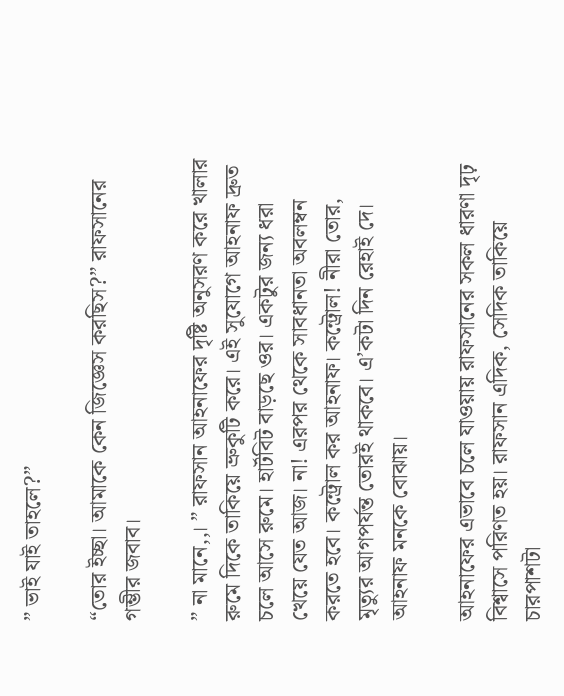” ভাই যাই তাহলে?”

“তোর ইচ্ছা। আমাকে কেন জিজ্ঞেস করছিস?” রাফসানের গম্ভীর জবাব।

” না মানে,,। ” রাফসান আহনাফের দৃষ্টি অনুসরণ করে খালার রুমে দিকে তাকিয়ে ভ্রুকুটি করে। এই সুযোগে আহনাফ দ্রুত চলে আসে রুমে। হার্টবিট বাড়ছে ওর। একটুর জন্য ধরা খেয়ে যেত আজ। না! এরপর থেকে সাবধানতা অবলম্বন করতে হবে। কন্ট্রোল কর আহনাফ। কন্ট্রোল! নীরা তোর, মৃত্যুর আগপর্যন্ত তোরই থাকবে। এ’কটা দিন রেহাই দে। আহনাফ মনকে বোঝায়।

আহনাফের এভাবে চলে যাওয়ায় রাফসানের সকল ধারণা দৃঢ় বিশ্বাসে পরিণত হয়। রাফসান এদিক, সেদিক তাকিয়ে চারপাশটা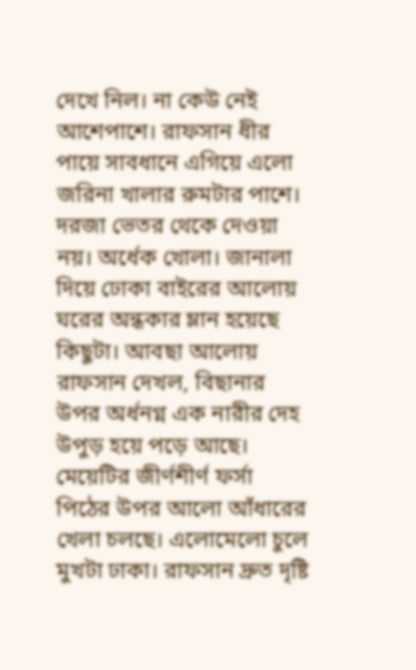দেখে নিল। না কেউ নেই আশেপাশে। রাফসান ধীর পায়ে সাবধানে এগিয়ে এলো জরিনা খালার রুমটার পাশে। দরজা ভেতর থেকে দেওয়া নয়। অর্ধেক খোলা। জানালা দিয়ে ঢোকা বাইরের আলোয় ঘরের অন্ধকার ম্লান হয়েছে কিছুটা। আবছা আলোয় রাফসান দেখল, বিছানার উপর অর্ধনগ্ন এক নারীর দেহ উপুড় হয়ে পড়ে আছে। মেয়েটির জীর্ণশীর্ণ ফর্সা পিঠের উপর আলো আঁধারের খেলা চলছে। এলোমেলো চুলে মুখটা ঢাকা। রাফসান দ্রুত দৃষ্টি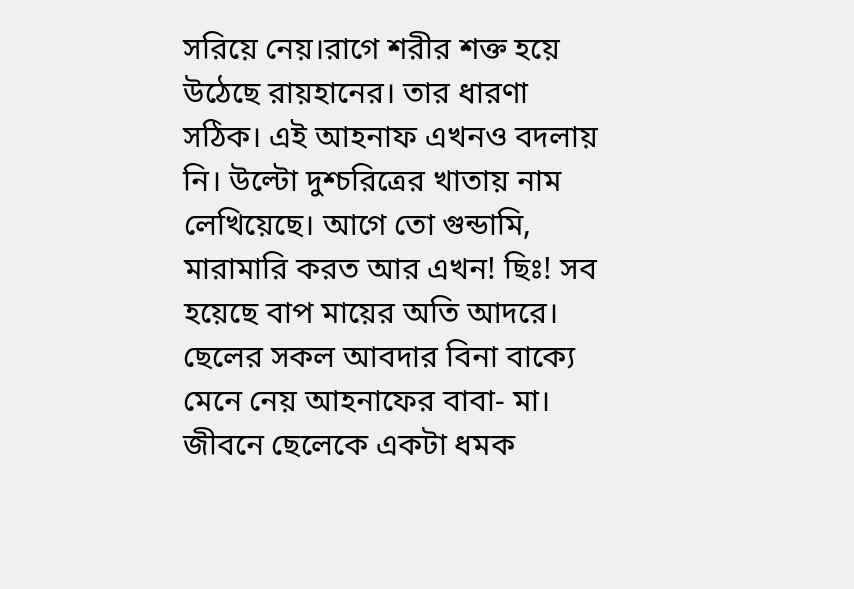সরিয়ে নেয়।রাগে শরীর শক্ত হয়ে উঠেছে রায়হানের। তার ধারণা সঠিক। এই আহনাফ এখনও বদলায় নি। উল্টো দুশ্চরিত্রের খাতায় নাম লেখিয়েছে। আগে তো গুন্ডামি, মারামারি করত আর এখন! ছিঃ! সব হয়েছে বাপ মায়ের অতি আদরে। ছেলের সকল আবদার বিনা বাক্যে মেনে নেয় আহনাফের বাবা- মা। জীবনে ছেলেকে একটা ধমক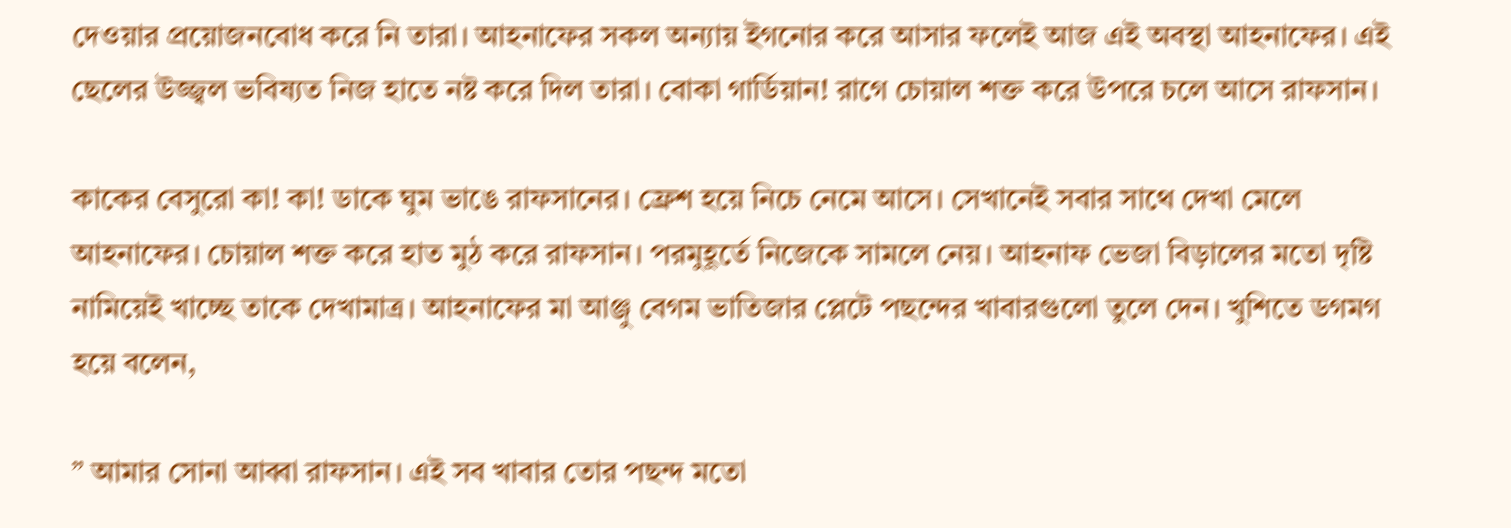দেওয়ার প্রয়োজনবোধ করে নি তারা। আহনাফের সকল অন্যায় ইগনোর করে আসার ফলেই আজ এই অবস্থা আহনাফের। এই ছেলের উজ্জ্বল ভবিষ্যত নিজ হাতে নষ্ট করে দিল তারা। বোকা গার্ডিয়ান! রাগে চোয়াল শক্ত করে উপরে চলে আসে রাফসান।

কাকের বেসুরো কা! কা! ডাকে ঘুম ভাঙে রাফসানের। ফ্রেশ হয়ে নিচে নেমে আসে। সেখানেই সবার সাথে দেখা মেলে আহনাফের। চোয়াল শক্ত করে হাত মুঠ করে রাফসান। পরমুহূর্তে নিজেকে সামলে নেয়। আহনাফ ভেজা বিড়ালের মতো দৃষ্টি নামিয়েই খাচ্ছে তাকে দেখামাত্র। আহনাফের মা আঞ্জু বেগম ভাতিজার প্লেটে পছন্দের খাবারগুলো তুলে দেন। খুশিতে ডগমগ হয়ে বলেন,

” আমার সোনা আব্বা রাফসান। এই সব খাবার তোর পছন্দ মতো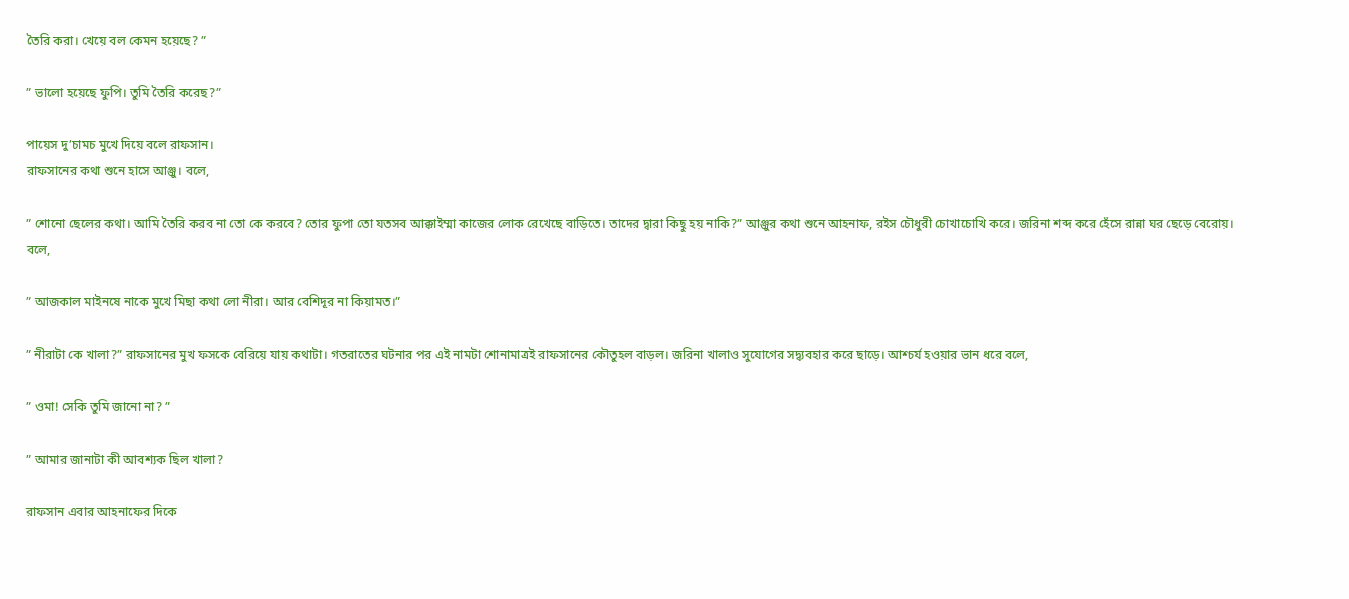তৈরি করা। খেয়ে বল কেমন হয়েছে? ”

” ভালো হয়েছে ফুপি। তুমি তৈরি করেছ?”

পায়েস দু’চামচ মুখে দিয়ে বলে রাফসান।
রাফসানের কথা শুনে হাসে আঞ্জু। বলে,

” শোনো ছেলের কথা। আমি তৈরি করব না তো কে করবে? তোর ফুপা তো যতসব আক্কাইম্মা কাজের লোক রেখেছে বাড়িতে। তাদের দ্বারা কিছু হয় নাকি?” আঞ্জুর কথা শুনে আহনাফ, রইস চৌধুরী চোখাচোখি করে। জরিনা শব্দ করে হেঁসে রান্না ঘর ছেড়ে বেরোয়। বলে,

” আজকাল মাইনষে নাকে মুখে মিছা কথা লো নীরা। আর বেশিদূর না কিয়ামত।”

” নীরাটা কে খালা?” রাফসানের মুখ ফসকে বেরিয়ে যায় কথাটা। গতরাতের ঘটনার পর এই নামটা শোনামাত্রই রাফসানের কৌতুহল বাড়ল। জরিনা খালাও সুযোগের সদ্ব্যবহার করে ছাড়ে। আশ্চর্য হওয়ার ভান ধরে বলে,

” ওমা! সেকি তুমি জানো না? ”

” আমার জানাটা কী আবশ্যক ছিল খালা?

রাফসান এবার আহনাফের দিকে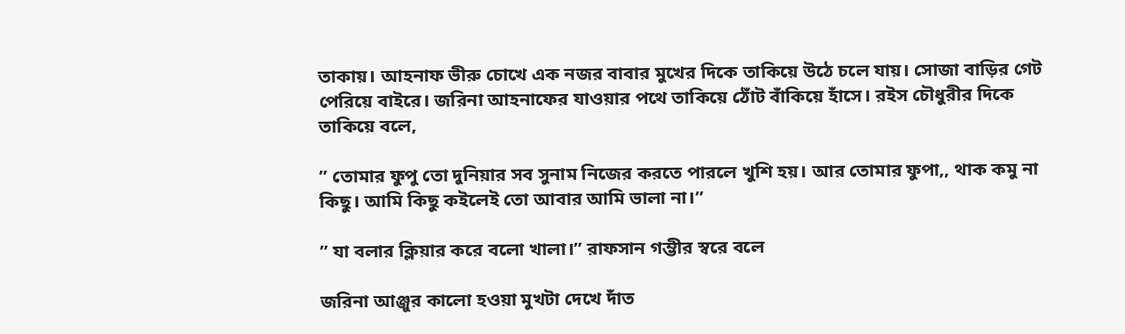তাকায়। আহনাফ ভীরু চোখে এক নজর বাবার মুখের দিকে তাকিয়ে উঠে চলে যায়। সোজা বাড়ির গেট পেরিয়ে বাইরে। জরিনা আহনাফের যাওয়ার পথে তাকিয়ে ঠোঁট বাঁকিয়ে হাঁসে। রইস চৌধুরীর দিকে তাকিয়ে বলে,

” তোমার ফুপু তো দুনিয়ার সব সুনাম নিজের করতে পারলে খুশি হয়। আর তোমার ফুপা,, থাক কমু না কিছু। আমি কিছু কইলেই তো আবার আমি ভালা না।”

” যা বলার ক্লিয়ার করে বলো খালা।” রাফসান গম্ভীর স্বরে বলে

জরিনা আঞ্জুর কালো হওয়া মুখটা দেখে দাঁত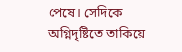পেষে। সেদিকে অগ্নিদৃষ্টিতে তাকিয়ে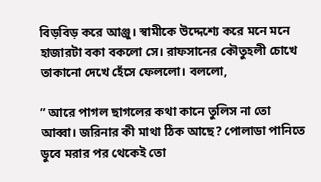বিড়বিড় করে আঞ্জু। স্বামীকে উদ্দেশ্যে করে মনে মনে হাজারটা বকা বকলো সে। রাফসানের কৌতুহলী চোখে তাকানো দেখে হেঁসে ফেললো। বললো,

” আরে পাগল ছাগলের কথা কানে তুলিস না তো আব্বা। জরিনার কী মাথা ঠিক আছে? পোলাডা পানিতে ডুবে মরার পর থেকেই তো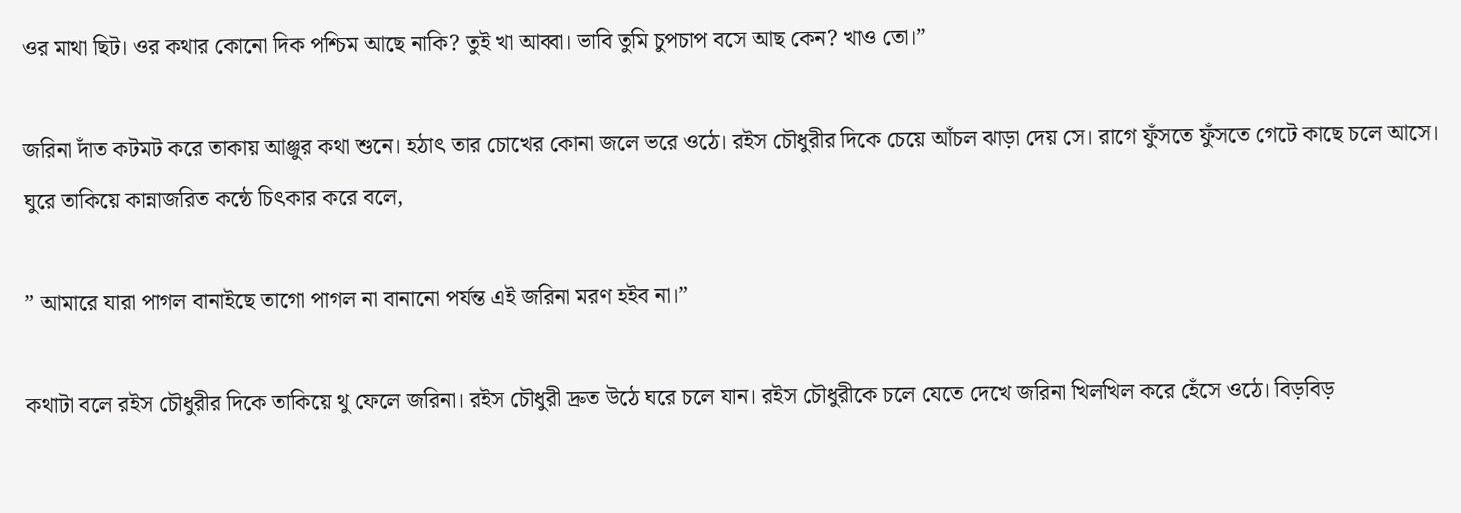ওর মাথা ছিট। ওর কথার কোনো দিক পশ্চিম আছে নাকি? তুই খা আব্বা। ভাবি তুমি চুপচাপ বসে আছ কেন? খাও তো।”

জরিনা দাঁত কটমট করে তাকায় আঞ্জুর কথা শুনে। হঠাৎ তার চোখের কোনা জলে ভরে ওঠে। রইস চৌধুরীর দিকে চেয়ে আঁচল ঝাড়া দেয় সে। রাগে ফুঁসতে ফুঁসতে গেটে কাছে চলে আসে। ঘুরে তাকিয়ে কান্নাজরিত কন্ঠে চিৎকার করে বলে,

” আমারে যারা পাগল বানাইছে তাগো পাগল না বানানো পর্যন্ত এই জরিনা মরণ হইব না।”

কথাটা বলে রইস চৌধুরীর দিকে তাকিয়ে থু ফেলে জরিনা। রইস চৌধুরী দ্রুত উঠে ঘরে চলে যান। রইস চৌধুরীকে চলে যেতে দেখে জরিনা খিলখিল করে হেঁসে ওঠে। বিড়বিড়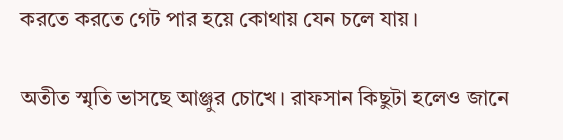করতে করতে গেট পার হয়ে কোথায় যেন চলে যায়।

অতীত স্মৃতি ভাসছে আঞ্জুর চোখে। রাফসান কিছুটা হলেও জানে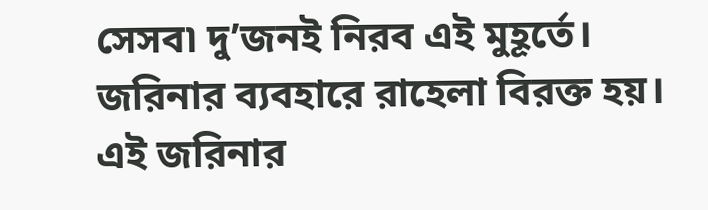সেসব৷ দু’জনই নিরব এই মুহূর্তে। জরিনার ব্যবহারে রাহেলা বিরক্ত হয়। এই জরিনার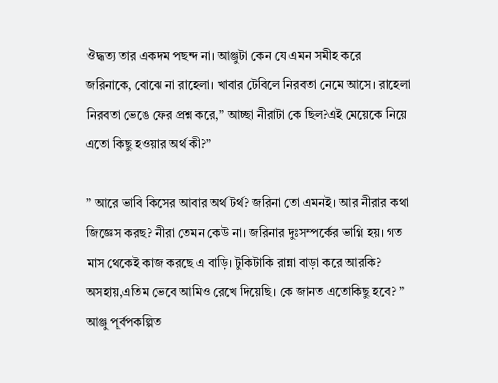ঔদ্ধত্য তার একদম পছন্দ না। আঞ্জুটা কেন যে এমন সমীহ করে জরিনাকে, বোঝে না রাহেলা। খাবার টেবিলে নিরবতা নেমে আসে। রাহেলা নিরবতা ভেঙে ফের প্রশ্ন করে,” আচ্ছা নীরাটা কে ছিল?এই মেয়েকে নিয়ে এতো কিছু হওয়ার অর্থ কী?”

” আরে ভাবি কিসের আবার অর্থ টর্থ? জরিনা তো এমনই। আর নীরার কথা জিজ্ঞেস করছ? নীরা তেমন কেউ না। জরিনার দুঃসম্পর্কের ভাগ্নি হয়। গত মাস থেকেই কাজ করছে এ বাড়ি। টুকিটাকি রান্না বাড়া করে আরকি? অসহায়,এতিম ভেবে আমিও রেখে দিয়েছি। কে জানত এতোকিছু হবে? ” আঞ্জু পূর্বপকল্পিত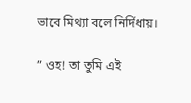ভাবে মিথ্যা বলে নির্দিধায়।

” ওহ! তা তুমি এই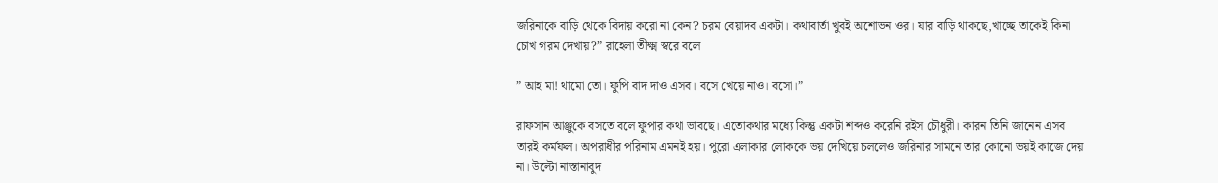জরিনাকে বাড়ি থেকে বিদায় করো না কেন? চরম বেয়াদব একটা। কথাবার্তা খুবই অশোভন ওর। যার বাড়ি থাকছে,খাচ্ছে তাকেই কিনা চোখ গরম দেখায়?” রাহেলা তীক্ষ্ম স্বরে বলে

” আহ মা! থামো তো। ফুপি বাদ দাও এসব। বসে খেয়ে নাও। বসো।”

রাফসান আঞ্জুকে বসতে বলে ফুপার কথা ভাবছে। এতোকথার মধ্যে কিন্তু একটা শব্দও করেনি রইস চৌধুরী। কারন তিনি জানেন এসব তারই কর্মফল। অপরাধীর পরিনাম এমনই হয়। পুরো এলাকার লোককে ভয় দেখিয়ে চললেও জরিনার সামনে তার কোনো ভয়ই কাজে দেয় না। উল্টো নাস্তানাবুদ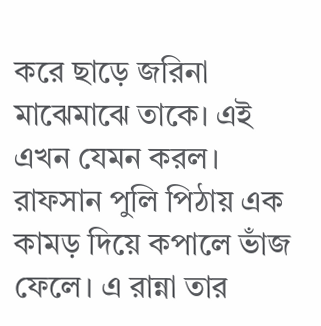করে ছাড়ে জরিনা মাঝেমাঝে তাকে। এই এখন যেমন করল। রাফসান পুলি পিঠায় এক কামড় দিয়ে কপালে ভাঁজ ফেলে। এ রান্না তার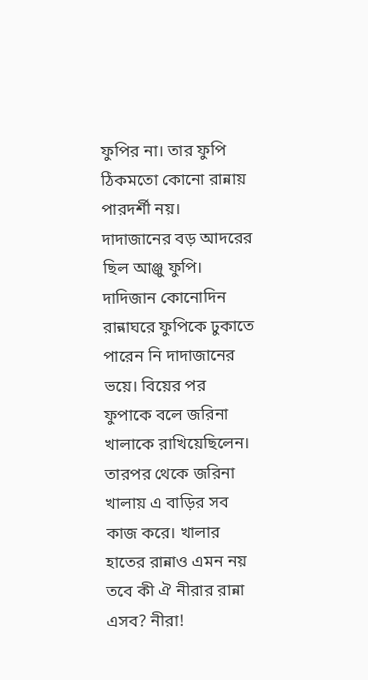ফুপির না। তার ফুপি ঠিকমতো কোনো রান্নায় পারদর্শী নয়। দাদাজানের বড় আদরের ছিল আঞ্জু ফুপি। দাদিজান কোনোদিন রান্নাঘরে ফুপিকে ঢুকাতে পারেন নি দাদাজানের ভয়ে। বিয়ের পর ফুপাকে বলে জরিনা খালাকে রাখিয়েছিলেন। তারপর থেকে জরিনা খালায় এ বাড়ির সব কাজ করে। খালার হাতের রান্নাও এমন নয় তবে কী ঐ নীরার রান্না এসব? নীরা!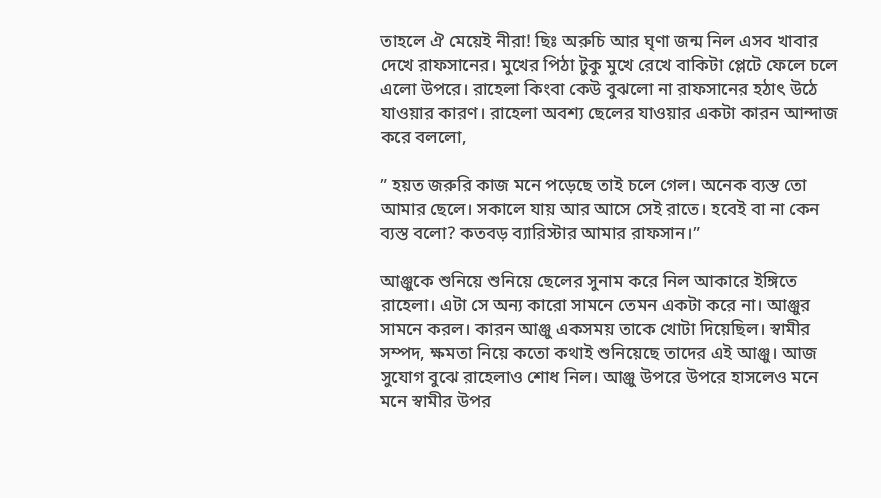তাহলে ঐ মেয়েই নীরা! ছিঃ অরুচি আর ঘৃণা জন্ম নিল এসব খাবার দেখে রাফসানের। মুখের পিঠা টুকু মুখে রেখে বাকিটা প্লেটে ফেলে চলে এলো উপরে। রাহেলা কিংবা কেউ বুঝলো না রাফসানের হঠাৎ উঠে যাওয়ার কারণ। রাহেলা অবশ্য ছেলের যাওয়ার একটা কারন আন্দাজ করে বললো,

” হয়ত জরুরি কাজ মনে পড়েছে তাই চলে গেল। অনেক ব্যস্ত তো আমার ছেলে। সকালে যায় আর আসে সেই রাতে। হবেই বা না কেন ব্যস্ত বলো? কতবড় ব্যারিস্টার আমার রাফসান।”

আঞ্জুকে শুনিয়ে শুনিয়ে ছেলের সুনাম করে নিল আকারে ইঙ্গিতে রাহেলা। এটা সে অন্য কারো সামনে তেমন একটা করে না। আঞ্জুর সামনে করল। কারন আঞ্জু একসময় তাকে খোটা দিয়েছিল। স্বামীর সম্পদ, ক্ষমতা নিয়ে কতো কথাই শুনিয়েছে তাদের এই আঞ্জু। আজ সুযোগ বুঝে রাহেলাও শোধ নিল। আঞ্জু উপরে উপরে হাসলেও মনে মনে স্বামীর উপর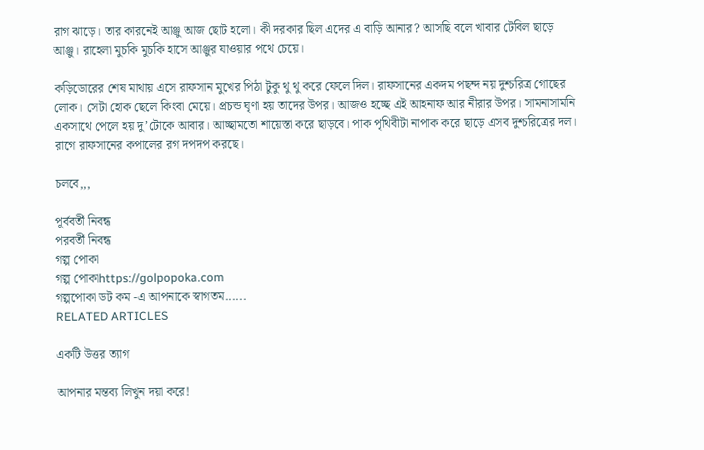রাগ ঝাড়ে। তার কারনেই আঞ্জু আজ ছোট হলো। কী দরকার ছিল এদের এ বাড়ি আনার? আসছি বলে খাবার টেবিল ছাড়ে আঞ্জু। রাহেলা মুচকি মুচকি হাসে আঞ্জুর যাওয়ার পথে চেয়ে।

কড়িডোরের শেষ মাথায় এসে রাফসান মুখের পিঠা টুকু থু থু করে ফেলে দিল। রাফসানের একদম পছন্দ নয় দুশ্চরিত্র গোছের লোক। সেটা হোক ছেলে কিংবা মেয়ে। প্রচন্ড ঘৃণা হয় তাদের উপর। আজও হচ্ছে এই আহনাফ আর নীরার উপর। সামনাসামনি একসাথে পেলে হয় দু’টোকে আবার। আচ্ছামতো শায়েস্তা করে ছাড়বে। পাক পৃথিবীটা নাপাক করে ছাড়ে এসব দুশ্চরিত্রের দল। রাগে রাফসানের কপালের রগ দপদপ করছে।

চলবে,,,

পূর্ববর্তী নিবন্ধ
পরবর্তী নিবন্ধ
গল্প পোকা
গল্প পোকাhttps://golpopoka.com
গল্পপোকা ডট কম -এ আপনাকে স্বাগতম......
RELATED ARTICLES

একটি উত্তর ত্যাগ

আপনার মন্তব্য লিখুন দয়া করে!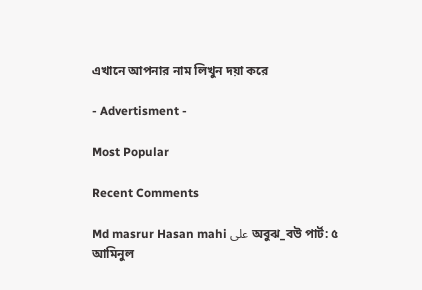এখানে আপনার নাম লিখুন দয়া করে

- Advertisment -

Most Popular

Recent Comments

Md masrur Hasan mahi على অবুঝ_বউ পার্ট: ৫
আমিনুল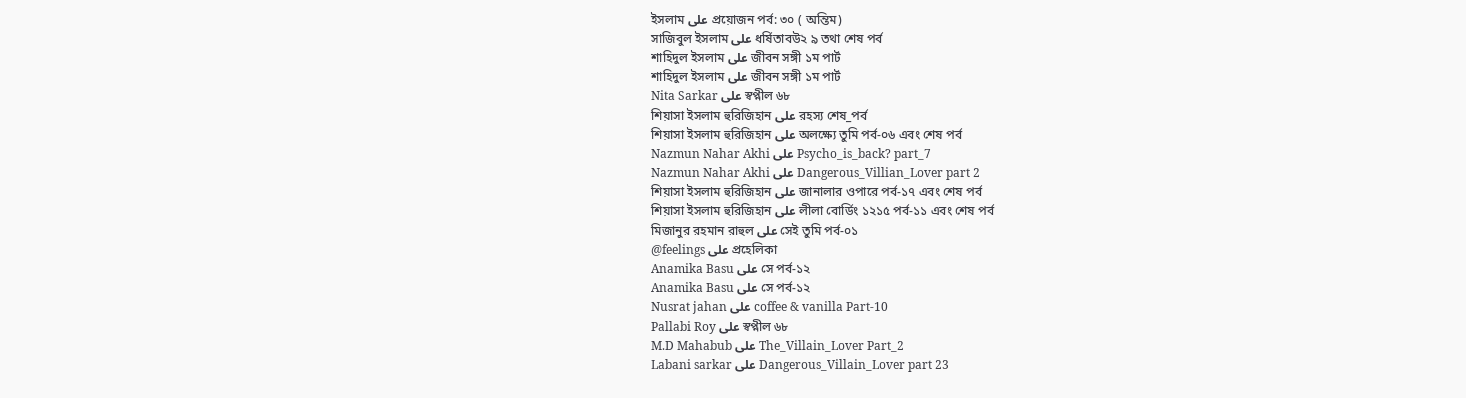ইসলাম على প্রয়োজন পর্ব: ৩০ ( অন্তিম)
সাজিবুল ইসলাম على ধর্ষিতাবউ২ ৯ তথা শেষ পর্ব
শাহিদুল ইসলাম على জীবন সঙ্গী ১ম পার্ট
শাহিদুল ইসলাম على জীবন সঙ্গী ১ম পার্ট
Nita Sarkar على স্বপ্নীল ৬৮
শিয়াসা ইসলাম হুরিজিহান على রহস্য শেষ_পর্ব
শিয়াসা ইসলাম হুরিজিহান على অলক্ষ্যে তুমি পর্ব-০৬ এবং শেষ পর্ব
Nazmun Nahar Akhi على Psycho_is_back? part_7
Nazmun Nahar Akhi على Dangerous_Villian_Lover part 2
শিয়াসা ইসলাম হুরিজিহান على জানালার ওপারে পর্ব-১৭ এবং শেষ পর্ব
শিয়াসা ইসলাম হুরিজিহান على লীলা বোর্ডিং ১২১৫ পর্ব-১১ এবং শেষ পর্ব
মিজানুর রহমান রাহুল على সেই তুমি পর্ব-০১
@feelings على প্রহেলিকা
Anamika Basu على সে পর্ব-১২
Anamika Basu على সে পর্ব-১২
Nusrat jahan على coffee & vanilla Part-10
Pallabi Roy على স্বপ্নীল ৬৮
M.D Mahabub على The_Villain_Lover Part_2
Labani sarkar على Dangerous_Villain_Lover part 23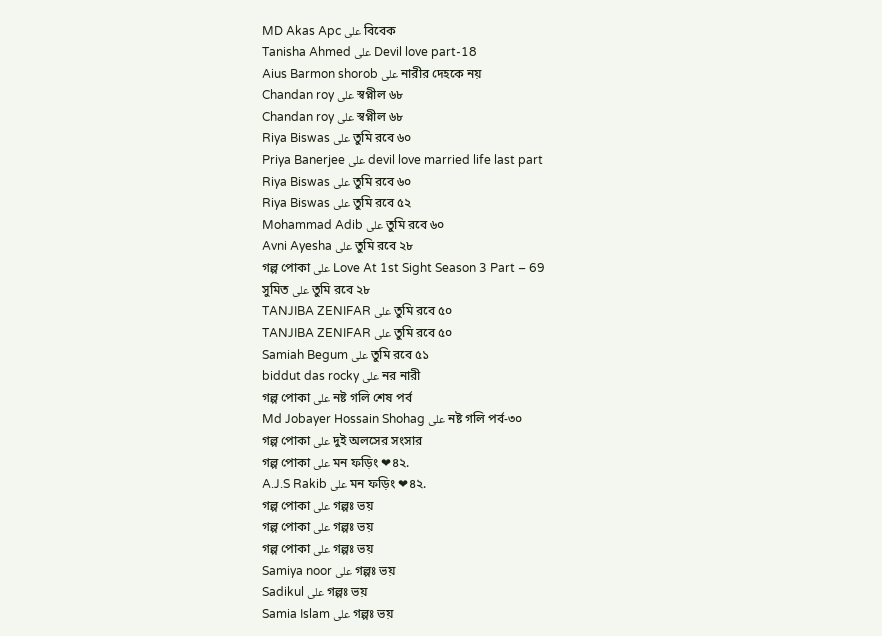MD Akas Apc على বিবেক
Tanisha Ahmed على Devil love part-18
Aius Barmon shorob على নারীর দেহকে নয়
Chandan roy على স্বপ্নীল ৬৮
Chandan roy على স্বপ্নীল ৬৮
Riya Biswas على তুমি রবে ৬০
Priya Banerjee على devil love married life last part
Riya Biswas على তুমি রবে ৬০
Riya Biswas على তুমি রবে ৫২
Mohammad Adib على তুমি রবে ৬০
Avni Ayesha على তুমি রবে ২৮
গল্প পোকা على Love At 1st Sight Season 3 Part – 69
সুমিত على তুমি রবে ২৮
TANJIBA ZENIFAR على তুমি রবে ৫০
TANJIBA ZENIFAR على তুমি রবে ৫০
Samiah Begum على তুমি রবে ৫১
biddut das rocky على নর নারী
গল্প পোকা على নষ্ট গলি শেষ পর্ব
Md Jobayer Hossain Shohag على নষ্ট গলি পর্ব-৩০
গল্প পোকা على দুই অলসের সংসার
গল্প পোকা على মন ফড়িং ❤৪২.
A.J.S Rakib على মন ফড়িং ❤৪২.
গল্প পোকা على গল্পঃ ভয়
গল্প পোকা على গল্পঃ ভয়
গল্প পোকা على গল্পঃ ভয়
Samiya noor على গল্পঃ ভয়
Sadikul على গল্পঃ ভয়
Samia Islam على গল্পঃ ভয়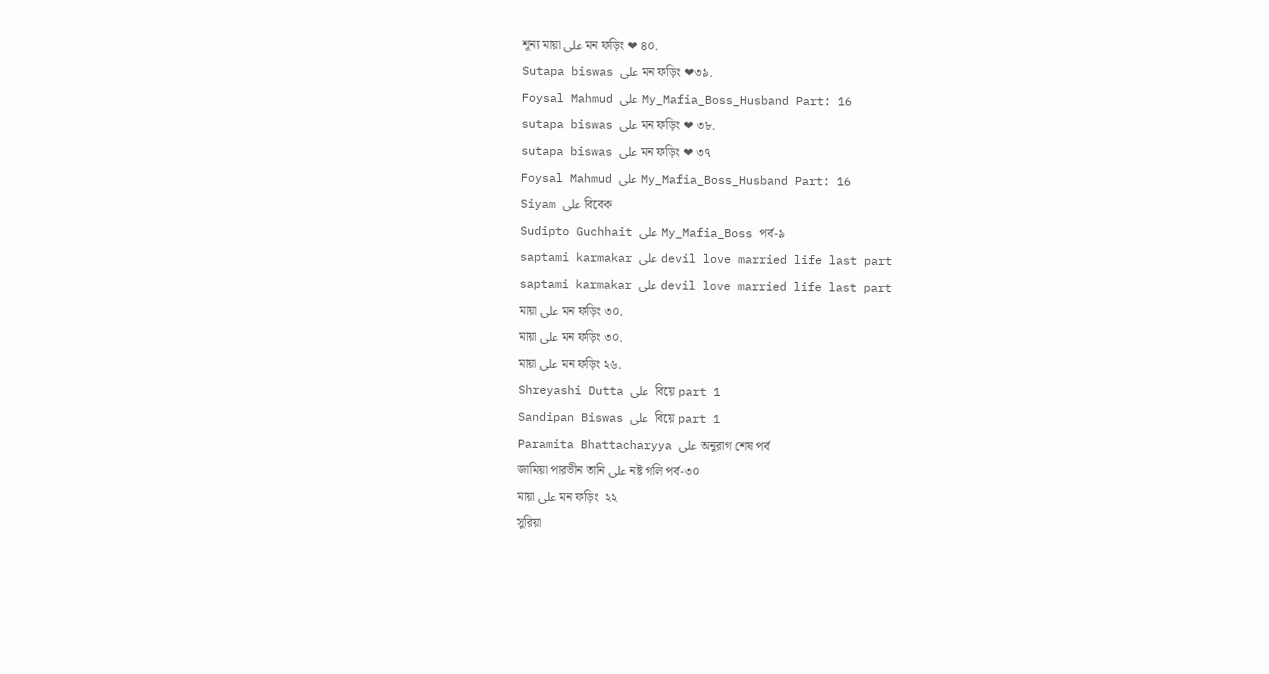শূন্য মায়া على মন ফড়িং ❤ ৪০.
Sutapa biswas على মন ফড়িং ❤৩৯.
Foysal Mahmud على My_Mafia_Boss_Husband Part: 16
sutapa biswas على মন ফড়িং ❤ ৩৮.
sutapa biswas على মন ফড়িং ❤ ৩৭
Foysal Mahmud على My_Mafia_Boss_Husband Part: 16
Siyam على বিবেক
Sudipto Guchhait على My_Mafia_Boss পর্ব-৯
saptami karmakar على devil love married life last part
saptami karmakar على devil love married life last part
মায়া على মন ফড়িং ৩০.
মায়া على মন ফড়িং ৩০.
মায়া على মন ফড়িং ২৬.
Shreyashi Dutta على  বিয়ে part 1
Sandipan Biswas على  বিয়ে part 1
Paramita Bhattacharyya على অনুরাগ শেষ পর্ব
জামিয়া পারভীন তানি على নষ্ট গলি পর্ব-৩০
মায়া على মন ফড়িং  ২২
সুরিয়া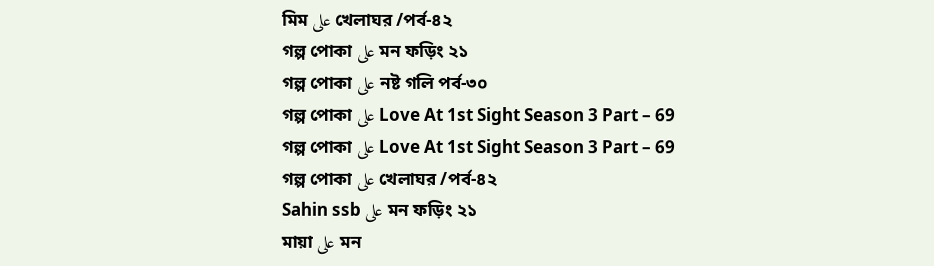মিম على খেলাঘর /পর্ব-৪২
গল্প পোকা على মন ফড়িং ২১
গল্প পোকা على নষ্ট গলি পর্ব-৩০
গল্প পোকা على Love At 1st Sight Season 3 Part – 69
গল্প পোকা على Love At 1st Sight Season 3 Part – 69
গল্প পোকা على খেলাঘর /পর্ব-৪২
Sahin ssb على মন ফড়িং ২১
মায়া على মন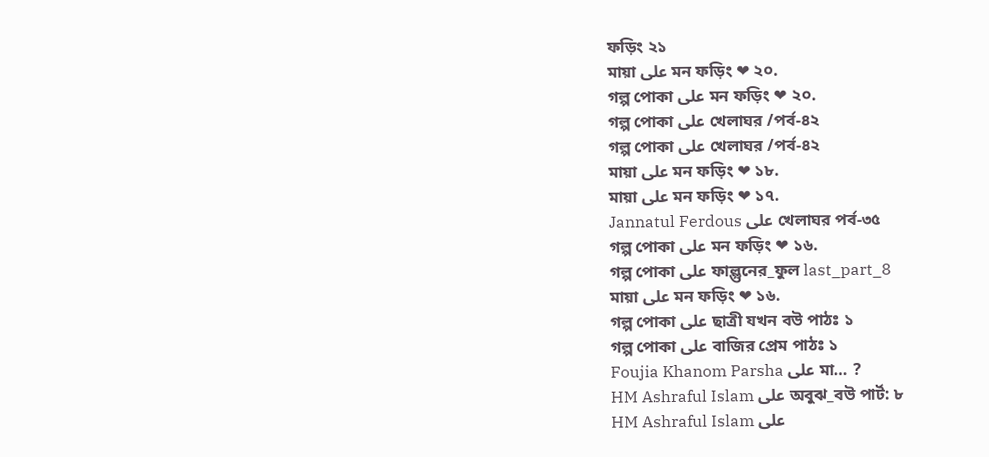ফড়িং ২১
মায়া على মন ফড়িং ❤ ২০.
গল্প পোকা على মন ফড়িং ❤ ২০.
গল্প পোকা على খেলাঘর /পর্ব-৪২
গল্প পোকা على খেলাঘর /পর্ব-৪২
মায়া على মন ফড়িং ❤ ১৮.
মায়া على মন ফড়িং ❤ ১৭.
Jannatul Ferdous على খেলাঘর পর্ব-৩৫
গল্প পোকা على মন ফড়িং ❤ ১৬.
গল্প পোকা على ফাল্গুনের_ফুল last_part_8
মায়া على মন ফড়িং ❤ ১৬.
গল্প পোকা على ছাত্রী যখন বউ পাঠঃ ১
গল্প পোকা على বাজির প্রেম পাঠঃ ১
Foujia Khanom Parsha على মা… ?
HM Ashraful Islam على অবুঝ_বউ পার্ট: ৮
HM Ashraful Islam على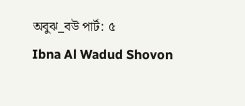অবুঝ_বউ পার্ট: ৫
Ibna Al Wadud Shovon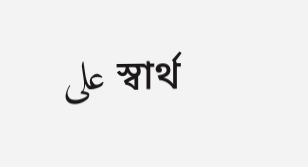على স্বার্থ